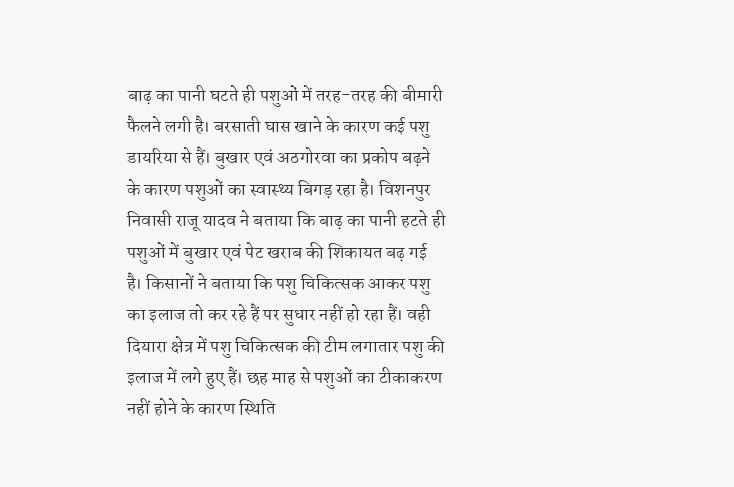बाढ़ का पानी घटते ही पशुओं में तरह-तरह की बीमारी फैलने लगी है। बरसाती घास खाने के कारण कई पशु डायरिया से हैं। बुखार एवं अठगोरवा का प्रकोप बढ़ने के कारण पशुओं का स्वास्थ्य बिगड़ रहा है। विशनपुर निवासी राजू यादव ने बताया कि बाढ़ का पानी हटते ही पशुओं में बुखार एवं पेट खराब की शिकायत बढ़ गई है। किसानों ने बताया कि पशु चिकित्सक आकर पशु का इलाज तो कर रहे हैं पर सुधार नहीं हो रहा हैं। वही दियारा क्षेत्र में पशु चिकित्सक की टीम लगातार पशु की इलाज में लगे हुए हैं। छह माह से पशुओं का टीकाकरण नहीं होने के कारण स्थिति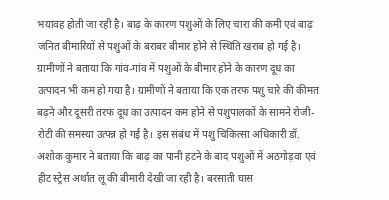भयावह होती जा रही है। बाढ़ के कारण पशुओं के लिए चारा की कमी एवं बाढ़ जनित बीमारियों से पशुओं के बराबर बीमार होने से स्थिति खराब हो गई है। ग्रामीणों ने बताया कि गांव-गांव में पशुओं के बीमार होने के कारण दूध का उत्पादन भी कम हो गया है। ग्रामीणों ने बताया कि एक तरफ पशु चारे की कीमत बढ़ने और दूसरी तरफ दूध का उत्पादन कम होने से पशुपालकों के सामने रोजी-रोटी की समस्या उत्पन्न हो गई है। इस संबंध में पशु चिकित्सा अधिकारी डॉ. अशोक कुमार ने बताया कि बाढ़ का पानी हटने के बाद पशुओं में अठगोड़वा एवं हीट स्ट्रेस अर्थात लू की बीमारी देखी जा रही है। बरसाती घास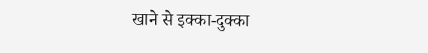खाने से इक्का-दुक्का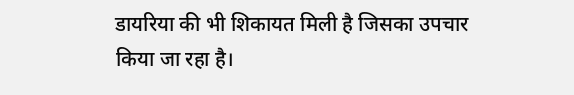डायरिया की भी शिकायत मिली है जिसका उपचार किया जा रहा है।